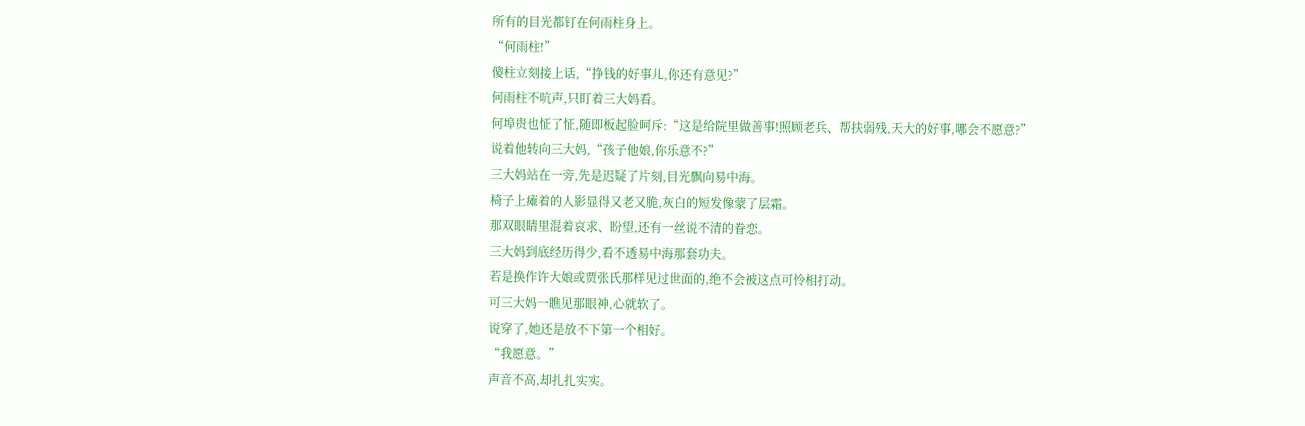所有的目光都钉在何雨柱身上。
“何雨柱!”
傻柱立刻接上话,“挣钱的好事儿,你还有意见?”
何雨柱不吭声,只盯着三大妈看。
何埠贵也怔了怔,随即板起脸呵斥:“这是给院里做善事!照顾老兵、帮扶弱残,天大的好事,哪会不愿意?”
说着他转向三大妈,“孩子他娘,你乐意不?”
三大妈站在一旁,先是迟疑了片刻,目光飘向易中海。
椅子上瘫着的人影显得又老又脆,灰白的短发像蒙了层霜。
那双眼睛里混着哀求、盼望,还有一丝说不清的眷恋。
三大妈到底经历得少,看不透易中海那套功夫。
若是换作许大娘或贾张氏那样见过世面的,绝不会被这点可怜相打动。
可三大妈一瞧见那眼神,心就软了。
说穿了,她还是放不下第一个相好。
“我愿意。”
声音不高,却扎扎实实。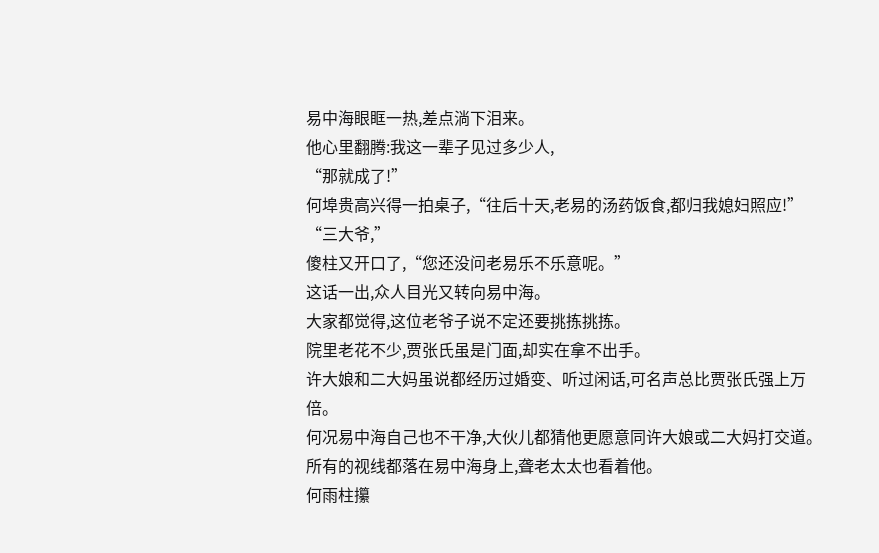易中海眼眶一热,差点淌下泪来。
他心里翻腾:我这一辈子见过多少人,
“那就成了!”
何埠贵高兴得一拍桌子,“往后十天,老易的汤药饭食,都归我媳妇照应!”
“三大爷,”
傻柱又开口了,“您还没问老易乐不乐意呢。”
这话一出,众人目光又转向易中海。
大家都觉得,这位老爷子说不定还要挑拣挑拣。
院里老花不少,贾张氏虽是门面,却实在拿不出手。
许大娘和二大妈虽说都经历过婚变、听过闲话,可名声总比贾张氏强上万倍。
何况易中海自己也不干净,大伙儿都猜他更愿意同许大娘或二大妈打交道。
所有的视线都落在易中海身上,聋老太太也看着他。
何雨柱攥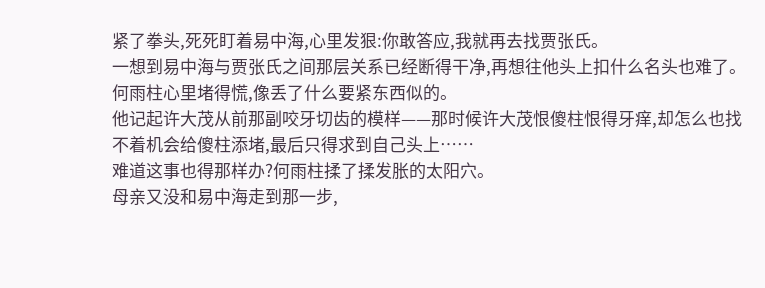紧了拳头,死死盯着易中海,心里发狠:你敢答应,我就再去找贾张氏。
一想到易中海与贾张氏之间那层关系已经断得干净,再想往他头上扣什么名头也难了。
何雨柱心里堵得慌,像丢了什么要紧东西似的。
他记起许大茂从前那副咬牙切齿的模样——那时候许大茂恨傻柱恨得牙痒,却怎么也找不着机会给傻柱添堵,最后只得求到自己头上……
难道这事也得那样办?何雨柱揉了揉发胀的太阳穴。
母亲又没和易中海走到那一步,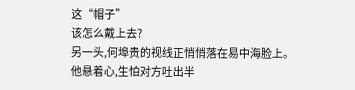这“帽子”
该怎么戴上去?
另一头,何埠贵的视线正悄悄落在易中海脸上。
他悬着心,生怕对方吐出半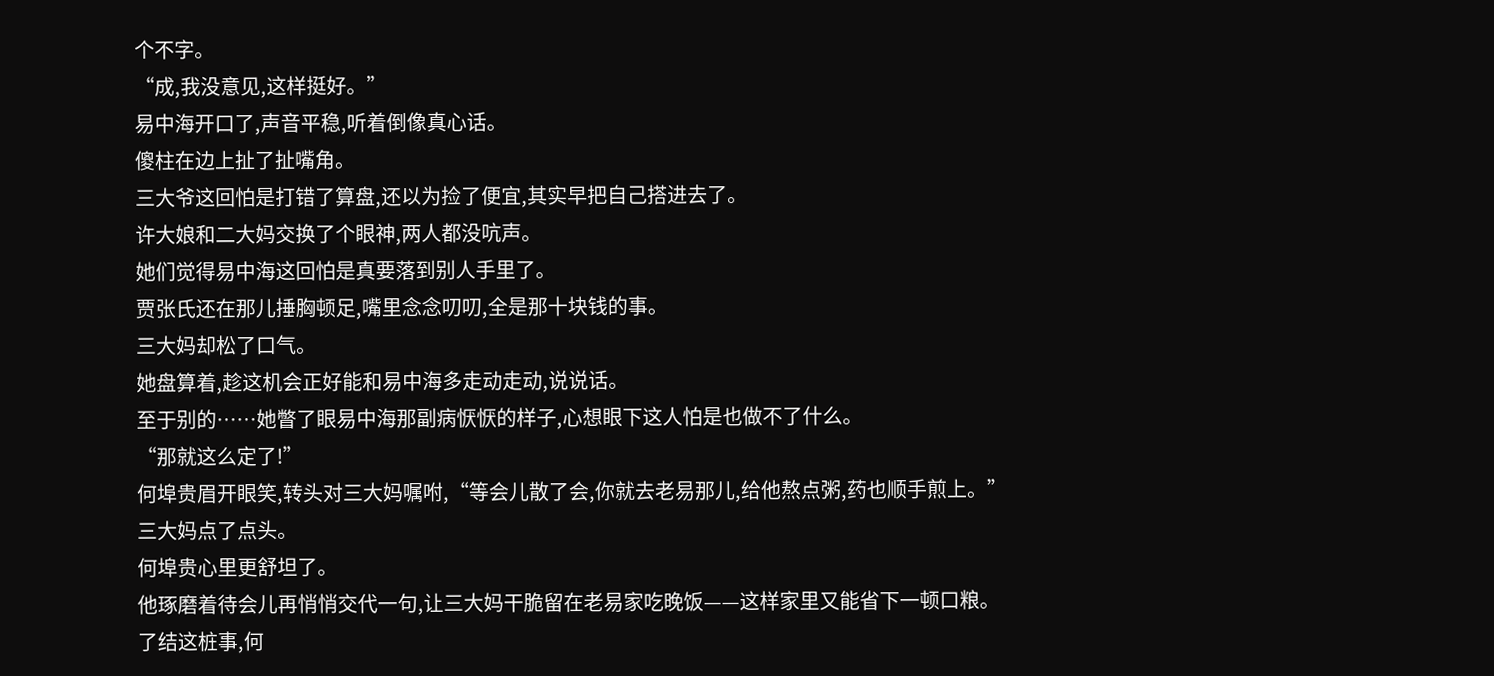个不字。
“成,我没意见,这样挺好。”
易中海开口了,声音平稳,听着倒像真心话。
傻柱在边上扯了扯嘴角。
三大爷这回怕是打错了算盘,还以为捡了便宜,其实早把自己搭进去了。
许大娘和二大妈交换了个眼神,两人都没吭声。
她们觉得易中海这回怕是真要落到别人手里了。
贾张氏还在那儿捶胸顿足,嘴里念念叨叨,全是那十块钱的事。
三大妈却松了口气。
她盘算着,趁这机会正好能和易中海多走动走动,说说话。
至于别的……她瞥了眼易中海那副病恹恹的样子,心想眼下这人怕是也做不了什么。
“那就这么定了!”
何埠贵眉开眼笑,转头对三大妈嘱咐,“等会儿散了会,你就去老易那儿,给他熬点粥,药也顺手煎上。”
三大妈点了点头。
何埠贵心里更舒坦了。
他琢磨着待会儿再悄悄交代一句,让三大妈干脆留在老易家吃晚饭——这样家里又能省下一顿口粮。
了结这桩事,何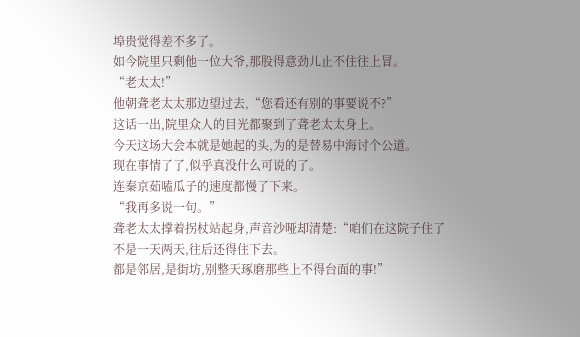埠贵觉得差不多了。
如今院里只剩他一位大爷,那股得意劲儿止不住往上冒。
“老太太!”
他朝聋老太太那边望过去,“您看还有别的事要说不?”
这话一出,院里众人的目光都聚到了聋老太太身上。
今天这场大会本就是她起的头,为的是替易中海讨个公道。
现在事情了了,似乎真没什么可说的了。
连秦京茹嗑瓜子的速度都慢了下来。
“我再多说一句。”
聋老太太撑着拐杖站起身,声音沙哑却清楚:“咱们在这院子住了不是一天两天,往后还得住下去。
都是邻居,是街坊,别整天琢磨那些上不得台面的事!”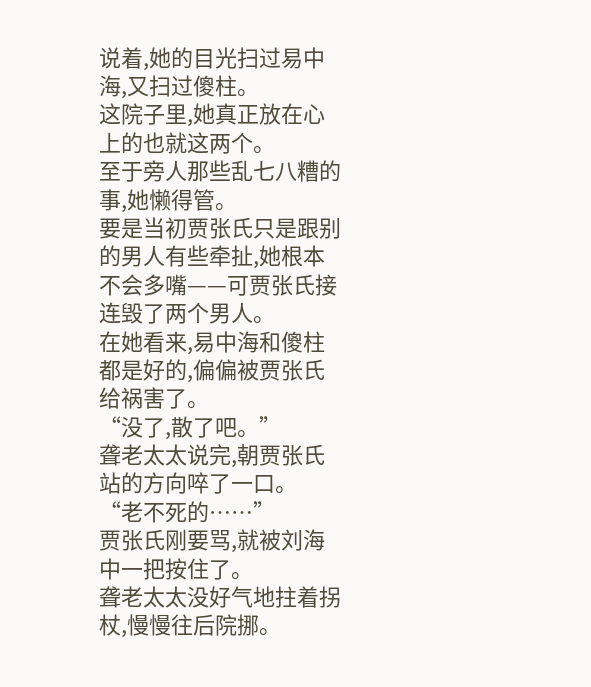说着,她的目光扫过易中海,又扫过傻柱。
这院子里,她真正放在心上的也就这两个。
至于旁人那些乱七八糟的事,她懒得管。
要是当初贾张氏只是跟别的男人有些牵扯,她根本不会多嘴——可贾张氏接连毁了两个男人。
在她看来,易中海和傻柱都是好的,偏偏被贾张氏给祸害了。
“没了,散了吧。”
聋老太太说完,朝贾张氏站的方向啐了一口。
“老不死的……”
贾张氏刚要骂,就被刘海中一把按住了。
聋老太太没好气地拄着拐杖,慢慢往后院挪。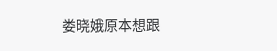娄晓娥原本想跟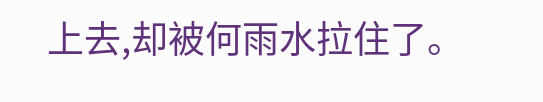上去,却被何雨水拉住了。